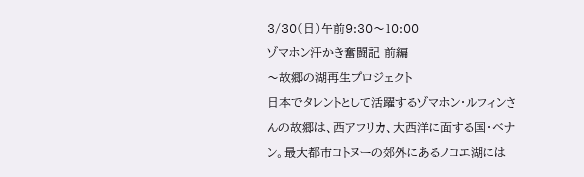3/30(日)午前9:30〜10:00
ゾマホン汗かき奮闘記 前編
〜故郷の湖再生プロジェクト
日本でタレントとして活躍するゾマホン・ルフィンさんの故郷は、西アフリカ、大西洋に面する国・ベナン。最大都市コトヌーの郊外にあるノコエ湖には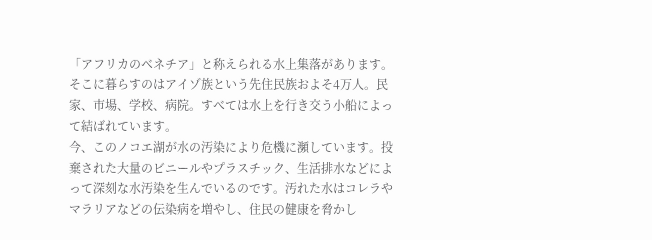「アフリカのベネチア」と称えられる水上集落があります。そこに暮らすのはアイゾ族という先住民族およそ4万人。民家、市場、学校、病院。すべては水上を行き交う小船によって結ばれています。
今、このノコエ湖が水の汚染により危機に瀕しています。投棄された大量のビニールやプラスチック、生活排水などによって深刻な水汚染を生んでいるのです。汚れた水はコレラやマラリアなどの伝染病を増やし、住民の健康を脅かし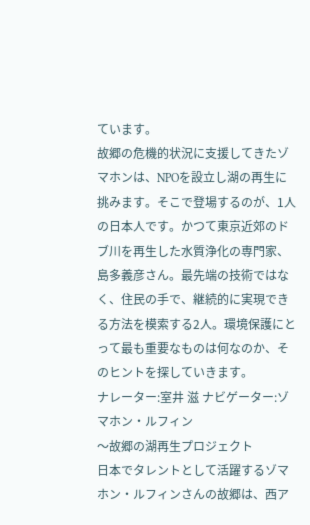ています。
故郷の危機的状況に支援してきたゾマホンは、NPOを設立し湖の再生に挑みます。そこで登場するのが、1人の日本人です。かつて東京近郊のドブ川を再生した水質浄化の専門家、島多義彦さん。最先端の技術ではなく、住民の手で、継続的に実現できる方法を模索する2人。環境保護にとって最も重要なものは何なのか、そのヒントを探していきます。
ナレーター:室井 滋 ナビゲーター:ゾマホン・ルフィン
〜故郷の湖再生プロジェクト
日本でタレントとして活躍するゾマホン・ルフィンさんの故郷は、西ア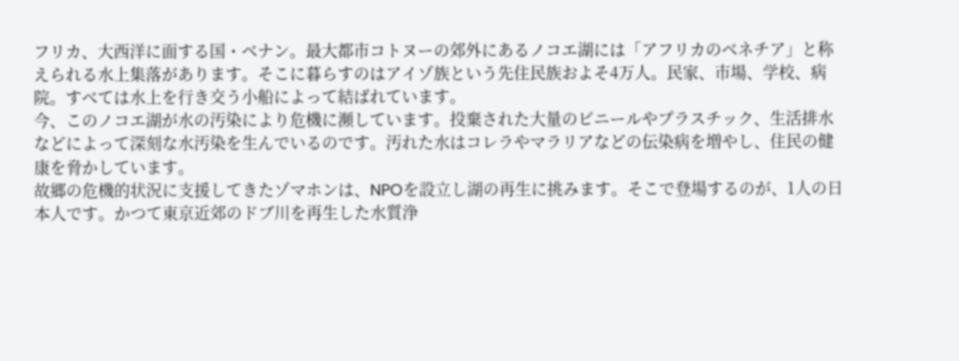フリカ、大西洋に面する国・ベナン。最大都市コトヌーの郊外にあるノコエ湖には「アフリカのベネチア」と称えられる水上集落があります。そこに暮らすのはアイゾ族という先住民族およそ4万人。民家、市場、学校、病院。すべては水上を行き交う小船によって結ばれています。
今、このノコエ湖が水の汚染により危機に瀕しています。投棄された大量のビニールやプラスチック、生活排水などによって深刻な水汚染を生んでいるのです。汚れた水はコレラやマラリアなどの伝染病を増やし、住民の健康を脅かしています。
故郷の危機的状況に支援してきたゾマホンは、NPOを設立し湖の再生に挑みます。そこで登場するのが、1人の日本人です。かつて東京近郊のドブ川を再生した水質浄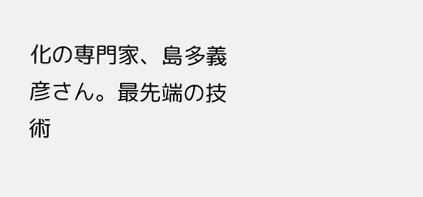化の専門家、島多義彦さん。最先端の技術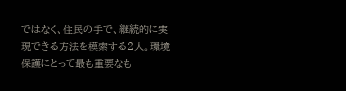ではなく、住民の手で、継続的に実現できる方法を模索する2人。環境保護にとって最も重要なも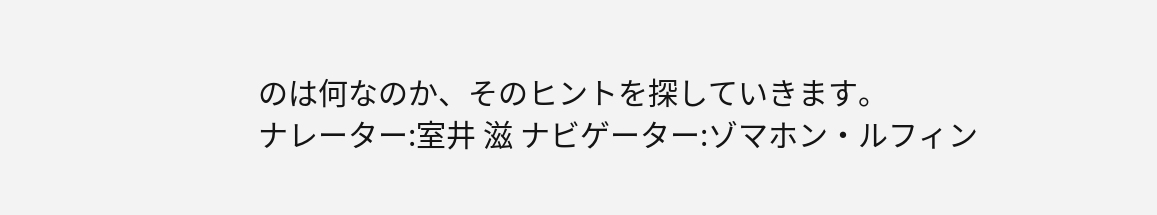のは何なのか、そのヒントを探していきます。
ナレーター:室井 滋 ナビゲーター:ゾマホン・ルフィン